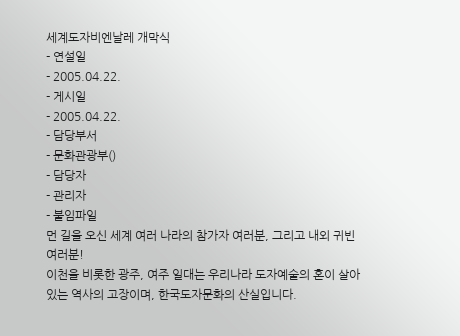세계도자비엔날레 개막식
- 연설일
- 2005.04.22.
- 게시일
- 2005.04.22.
- 담당부서
- 문화관광부()
- 담당자
- 관리자
- 붙임파일
먼 길을 오신 세계 여러 나라의 참가자 여러분, 그리고 내외 귀빈 여러분!
이천을 비롯한 광주, 여주 일대는 우리나라 도자예술의 혼이 살아있는 역사의 고장이며, 한국도자문화의 산실입니다.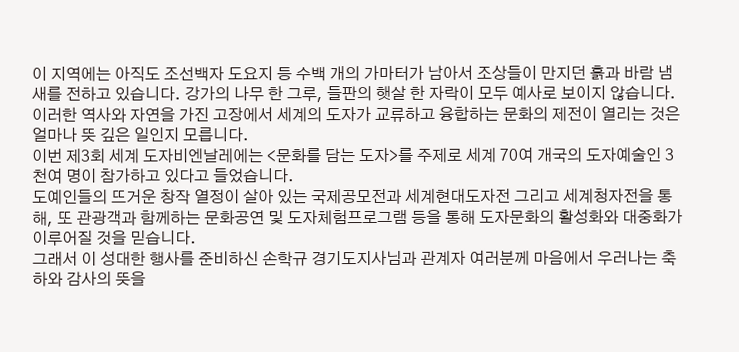이 지역에는 아직도 조선백자 도요지 등 수백 개의 가마터가 남아서 조상들이 만지던 흙과 바람 냄새를 전하고 있습니다. 강가의 나무 한 그루, 들판의 햇살 한 자락이 모두 예사로 보이지 않습니다.
이러한 역사와 자연을 가진 고장에서 세계의 도자가 교류하고 융합하는 문화의 제전이 열리는 것은 얼마나 뜻 깊은 일인지 모릅니다.
이번 제3회 세계 도자비엔날레에는 <문화를 담는 도자>를 주제로 세계 70여 개국의 도자예술인 3천여 명이 참가하고 있다고 들었습니다.
도예인들의 뜨거운 창작 열정이 살아 있는 국제공모전과 세계현대도자전 그리고 세계청자전을 통해, 또 관광객과 함께하는 문화공연 및 도자체험프로그램 등을 통해 도자문화의 활성화와 대중화가 이루어질 것을 믿습니다.
그래서 이 성대한 행사를 준비하신 손학규 경기도지사님과 관계자 여러분께 마음에서 우러나는 축하와 감사의 뜻을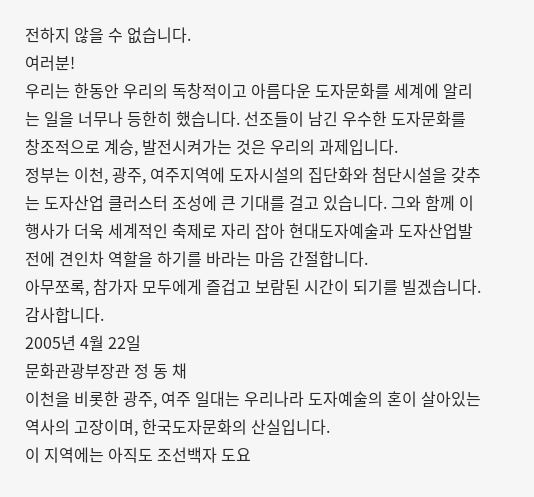전하지 않을 수 없습니다.
여러분!
우리는 한동안 우리의 독창적이고 아름다운 도자문화를 세계에 알리는 일을 너무나 등한히 했습니다. 선조들이 남긴 우수한 도자문화를 창조적으로 계승, 발전시켜가는 것은 우리의 과제입니다.
정부는 이천, 광주, 여주지역에 도자시설의 집단화와 첨단시설을 갖추는 도자산업 클러스터 조성에 큰 기대를 걸고 있습니다. 그와 함께 이 행사가 더욱 세계적인 축제로 자리 잡아 현대도자예술과 도자산업발전에 견인차 역할을 하기를 바라는 마음 간절합니다.
아무쪼록, 참가자 모두에게 즐겁고 보람된 시간이 되기를 빌겠습니다.
감사합니다.
2005년 4월 22일
문화관광부장관 정 동 채
이천을 비롯한 광주, 여주 일대는 우리나라 도자예술의 혼이 살아있는 역사의 고장이며, 한국도자문화의 산실입니다.
이 지역에는 아직도 조선백자 도요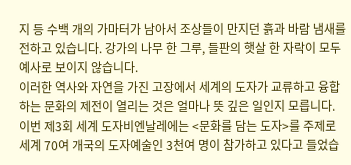지 등 수백 개의 가마터가 남아서 조상들이 만지던 흙과 바람 냄새를 전하고 있습니다. 강가의 나무 한 그루, 들판의 햇살 한 자락이 모두 예사로 보이지 않습니다.
이러한 역사와 자연을 가진 고장에서 세계의 도자가 교류하고 융합하는 문화의 제전이 열리는 것은 얼마나 뜻 깊은 일인지 모릅니다.
이번 제3회 세계 도자비엔날레에는 <문화를 담는 도자>를 주제로 세계 70여 개국의 도자예술인 3천여 명이 참가하고 있다고 들었습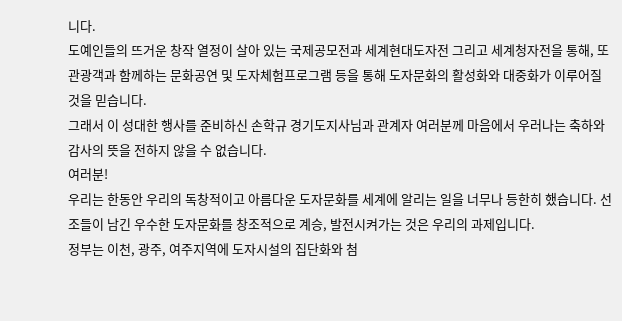니다.
도예인들의 뜨거운 창작 열정이 살아 있는 국제공모전과 세계현대도자전 그리고 세계청자전을 통해, 또 관광객과 함께하는 문화공연 및 도자체험프로그램 등을 통해 도자문화의 활성화와 대중화가 이루어질 것을 믿습니다.
그래서 이 성대한 행사를 준비하신 손학규 경기도지사님과 관계자 여러분께 마음에서 우러나는 축하와 감사의 뜻을 전하지 않을 수 없습니다.
여러분!
우리는 한동안 우리의 독창적이고 아름다운 도자문화를 세계에 알리는 일을 너무나 등한히 했습니다. 선조들이 남긴 우수한 도자문화를 창조적으로 계승, 발전시켜가는 것은 우리의 과제입니다.
정부는 이천, 광주, 여주지역에 도자시설의 집단화와 첨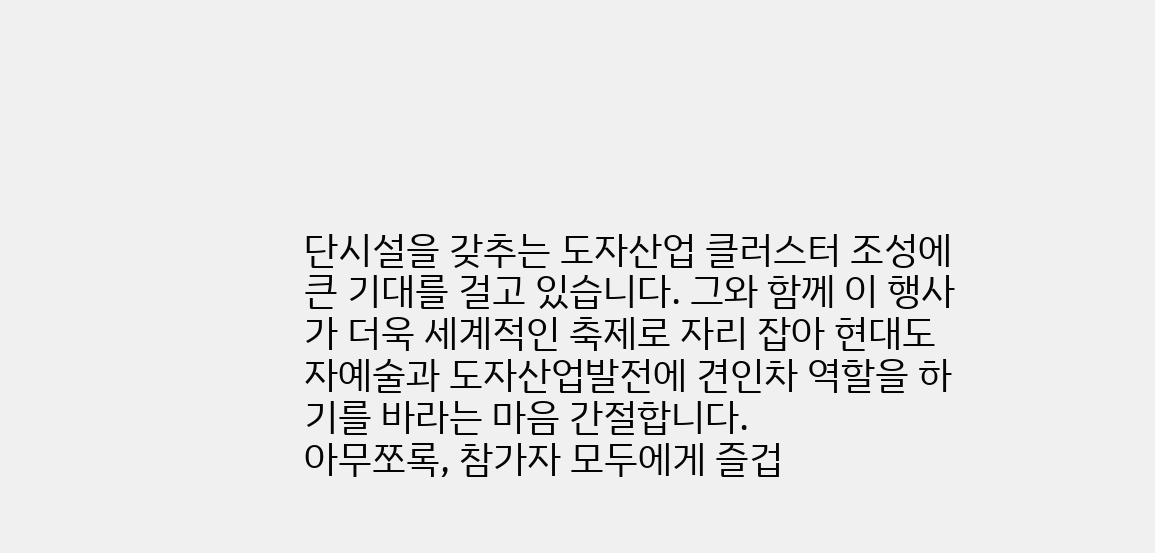단시설을 갖추는 도자산업 클러스터 조성에 큰 기대를 걸고 있습니다. 그와 함께 이 행사가 더욱 세계적인 축제로 자리 잡아 현대도자예술과 도자산업발전에 견인차 역할을 하기를 바라는 마음 간절합니다.
아무쪼록, 참가자 모두에게 즐겁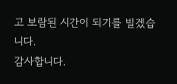고 보람된 시간이 되기를 빌겠습니다.
감사합니다.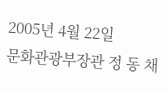2005년 4월 22일
문화관광부장관 정 동 채